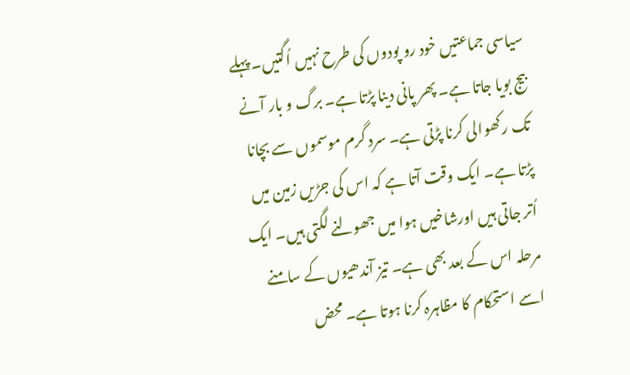سیاسی جماعتیں خود رو پودوں کی طرح نہیں اُگتیں۔ پہلے بیج بویا جاتا ہے۔ پھر پانی دینا پڑتا ہے۔ برگ و بار آنے تک رکھوالی کرنا پڑتی ہے۔ سرد گرم موسموں سے بچانا پڑتا ہے۔ ایک وقت آتا ہے کہ اس کی جڑیں زمین میں اُتر جاتی ہیں اورشاخیں ہوا میں جھولنے لگتی ہیں۔ ایک مرحلہ اس کے بعد بھی ہے۔ تیز آندھیوں کے سامنے اسے استحکام کا مظاہرہ کرنا ہوتا ہے۔ محض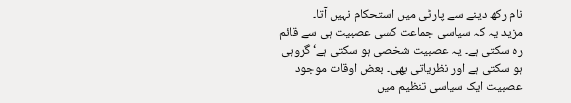نام رکھ دینے سے پارٹی میں استحکام نہیں آتا۔
مزید یہ کہ سیاسی جماعت کسی عصبیت ہی سے قائم رہ سکتی ہے۔ یہ عصبیت شخصی ہو سکتی ہے‘ گروہی ہو سکتی ہے اور نظریاتی بھی۔ بعض اوقات موجود عصبیت ایک سیاسی تنظیم میں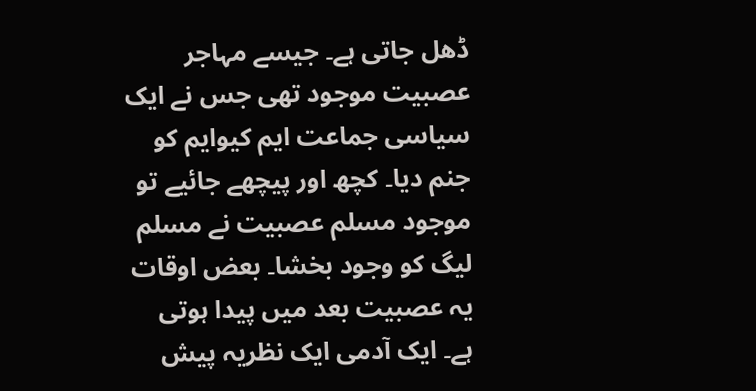ڈھل جاتی ہے۔ جیسے مہاجر عصبیت موجود تھی جس نے ایک سیاسی جماعت ایم کیوایم کو جنم دیا۔ کچھ اور پیچھے جائیے تو موجود مسلم عصبیت نے مسلم لیگ کو وجود بخشا۔ بعض اوقات یہ عصبیت بعد میں پیدا ہوتی ہے۔ ایک آدمی ایک نظریہ پیش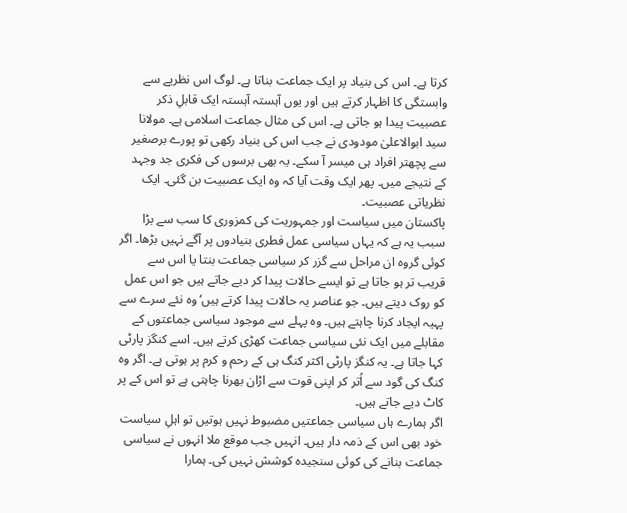کرتا ہے۔ اس کی بنیاد پر ایک جماعت بناتا ہے۔ لوگ اس نظریے سے وابستگی کا اظہار کرتے ہیں اور یوں آہستہ آہستہ ایک قابلِ ذکر عصبیت پیدا ہو جاتی ہے۔ اس کی مثال جماعت اسلامی ہے۔ مولانا سید ابوالاعلیٰ مودودی نے جب اس کی بنیاد رکھی تو پورے برصغیر سے پچھتر افراد ہی میسر آ سکے۔ یہ بھی برسوں کی فکری جد وجہد کے نتیجے میں۔ پھر ایک وقت آیا کہ وہ ایک عصبیت بن گئی۔ ایک نظریاتی عصبیت۔
پاکستان میں سیاست اور جمہوریت کی کمزوری کا سب سے بڑا سبب یہ ہے کہ یہاں سیاسی عمل فطری بنیادوں پر آگے نہیں بڑھا۔ اگر کوئی گروہ ان مراحل سے گزر کر سیاسی جماعت بنتا یا اس سے قریب تر ہو جاتا ہے تو ایسے حالات پیدا کر دیے جاتے ہیں جو اس عمل کو روک دیتے ہیں۔ جو عناصر یہ حالات پیدا کرتے ہیں‘ وہ نئے سرے سے پہیہ ایجاد کرنا چاہتے ہیں۔ وہ پہلے سے موجود سیاسی جماعتوں کے مقابلے میں ایک نئی سیاسی جماعت کھڑی کرتے ہیں۔ اسے کنگز پارٹی کہا جاتا ہے۔ یہ کنگز پارٹی اکثر کنگ ہی کے رحم و کرم پر ہوتی ہے۔ اگر وہ کنگ کی گود سے اُتر کر اپنی قوت سے اڑان بھرنا چاہتی ہے تو اس کے پر کاٹ دیے جاتے ہیں۔
اگر ہمارے ہاں سیاسی جماعتیں مضبوط نہیں ہوتیں تو اہلِ سیاست خود بھی اس کے ذمہ دار ہیں۔ انہیں جب موقع ملا انہوں نے سیاسی جماعت بنانے کی کوئی سنجیدہ کوشش نہیں کی۔ ہمارا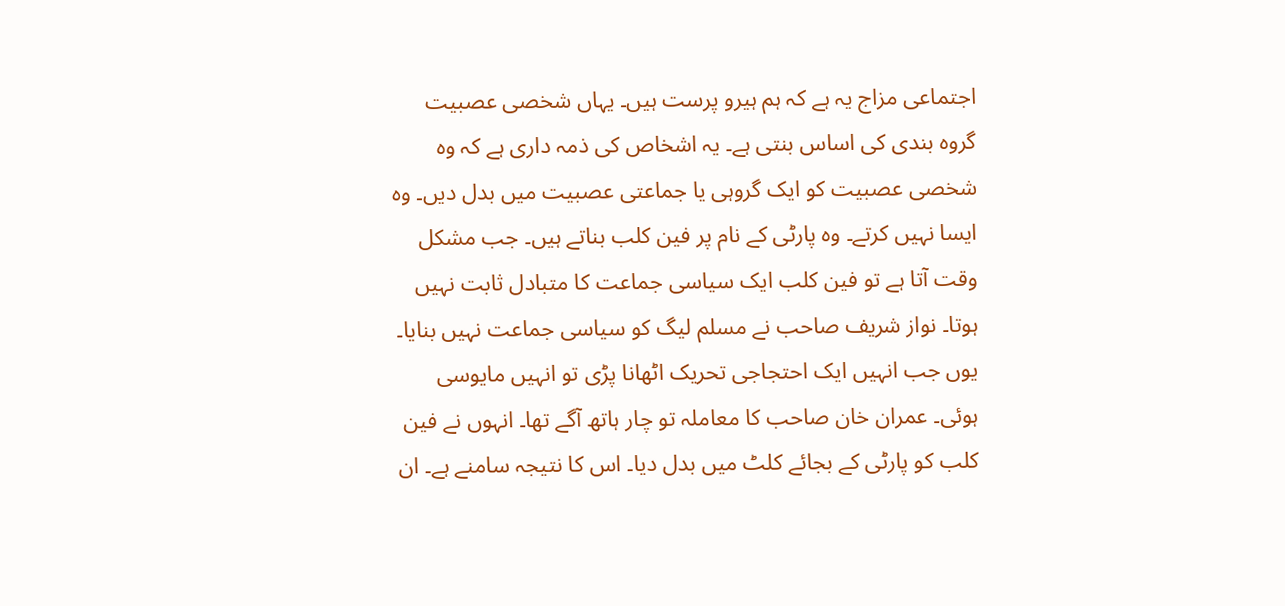اجتماعی مزاج یہ ہے کہ ہم ہیرو پرست ہیں۔ یہاں شخصی عصبیت گروہ بندی کی اساس بنتی ہے۔ یہ اشخاص کی ذمہ داری ہے کہ وہ شخصی عصبیت کو ایک گروہی یا جماعتی عصبیت میں بدل دیں۔ وہ ایسا نہیں کرتے۔ وہ پارٹی کے نام پر فین کلب بناتے ہیں۔ جب مشکل وقت آتا ہے تو فین کلب ایک سیاسی جماعت کا متبادل ثابت نہیں ہوتا۔ نواز شریف صاحب نے مسلم لیگ کو سیاسی جماعت نہیں بنایا۔ یوں جب انہیں ایک احتجاجی تحریک اٹھانا پڑی تو انہیں مایوسی ہوئی۔ عمران خان صاحب کا معاملہ تو چار ہاتھ آگے تھا۔ انہوں نے فین کلب کو پارٹی کے بجائے کلٹ میں بدل دیا۔ اس کا نتیجہ سامنے ہے۔ ان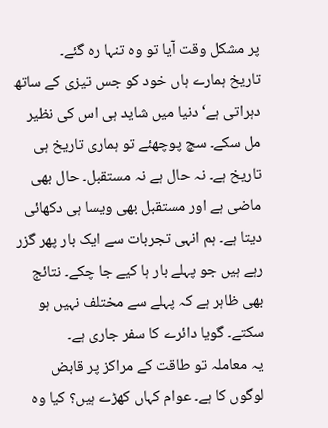پر مشکل وقت آیا تو وہ تنہا رہ گئے۔
تاریخ ہمارے ہاں خود کو جس تیزی کے ساتھ دہراتی ہے‘ دنیا میں شاید ہی اس کی نظیر مل سکے۔ سچ پوچھئے تو ہماری تاریخ ہی تاریخ ہے۔ نہ حال ہے نہ مستقبل۔ حال بھی ماضی ہے اور مستقبل بھی ویسا ہی دکھائی دیتا ہے۔ ہم انہی تجربات سے ایک بار پھر گزر رہے ہیں جو پہلے بار ہا کیے جا چکے۔ نتائج بھی ظاہر ہے کہ پہلے سے مختلف نہیں ہو سکتے۔ گویا دائرے کا سفر جاری ہے۔
یہ معاملہ تو طاقت کے مراکز پر قابض لوگوں کا ہے۔ عوام کہاں کھڑے ہیں؟ کیا وہ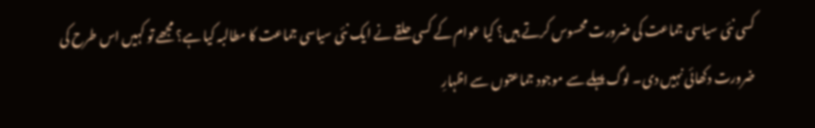کسی نئی سیاسی جماعت کی ضرورت محسوس کرتے ہیں؟ کیا عوام کے کسی حلقے نے ایک نئی سیاسی جماعت کا مطالبہ کیا ہے؟ مجھے تو کہیں اس طرح کی ضرورت دکھائی نہیں دی۔ لوگ پہلے سے موجود جماعتوں سے اظہارِ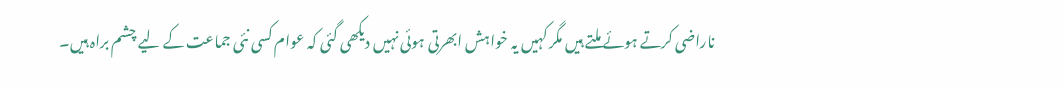ناراضی کرتے ہوئے ملتے ہیں مگر کہیں یہ خواہش ابھرتی ہوئی نہیں دیکھی گئی کہ عوام کسی نئی جماعت کے لیے چشم براہ ہیں۔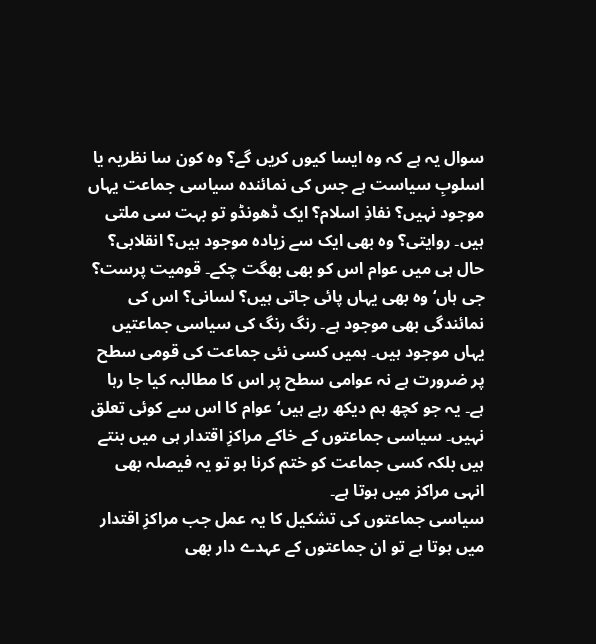سوال یہ ہے کہ وہ ایسا کیوں کریں گے؟ وہ کون سا نظریہ یا اسلوبِ سیاست ہے جس کی نمائندہ سیاسی جماعت یہاں موجود نہیں؟ نفاذِ اسلام؟ ایک ڈھونڈو تو بہت سی ملتی ہیں۔ روایتی؟ وہ بھی ایک سے زیادہ موجود ہیں؟ انقلابی؟ حال ہی میں عوام اس کو بھی بھگت چکے۔ قومیت پرست؟ جی ہاں‘ وہ بھی یہاں پائی جاتی ہیں؟ لسانی؟ اس کی نمائندگی بھی موجود ہے۔ رنگ رنگ کی سیاسی جماعتیں یہاں موجود ہیں۔ ہمیں کسی نئی جماعت کی قومی سطح پر ضرورت ہے نہ عوامی سطح پر اس کا مطالبہ کیا جا رہا ہے۔ یہ جو کچھ ہم دیکھ رہے ہیں‘ عوام کا اس سے کوئی تعلق نہیں۔ سیاسی جماعتوں کے خاکے مراکزِ اقتدار ہی میں بنتے ہیں بلکہ کسی جماعت کو ختم کرنا ہو تو یہ فیصلہ بھی انہی مراکز میں ہوتا ہے۔
سیاسی جماعتوں کی تشکیل کا یہ عمل جب مراکزِ اقتدار میں ہوتا ہے تو ان جماعتوں کے عہدے دار بھی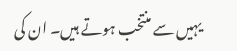یہیں سے منتخب ہوتے ہیں۔ ان کی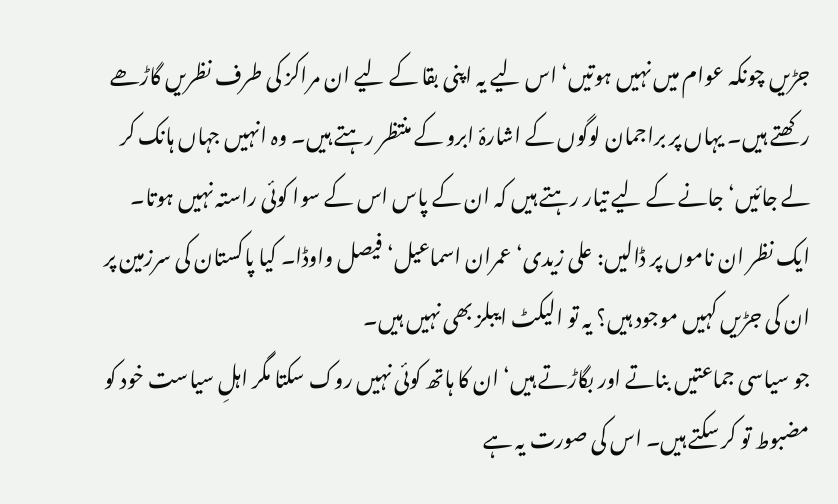جڑیں چونکہ عوام میں نہیں ہوتیں‘ اس لیے یہ اپنی بقا کے لیے ان مراکز کی طرف نظریں گاڑھے رکھتے ہیں۔ یہاں پر براجمان لوگوں کے اشارۂ ابرو کے منتظر رہتے ہیں۔ وہ انہیں جہاں ہانک کر لے جائیں‘ جانے کے لیے تیار رہتے ہیں کہ ان کے پاس اس کے سوا کوئی راستہ نہیں ہوتا۔ ایک نظر ان ناموں پر ڈالیں: علی زیدی‘ عمران اسماعیل‘ فیصل واوڈا۔ کیا پاکستان کی سرزمین پر ان کی جڑیں کہیں موجود ہیں؟ یہ تو الیکٹ ایبلز بھی نہیں ہیں۔
جو سیاسی جماعتیں بناتے اور بگاڑتے ہیں‘ ان کا ہاتھ کوئی نہیں روک سکتا مگر اہلِ سیاست خود کو مضبوط تو کر سکتے ہیں۔ اس کی صورت یہ ہے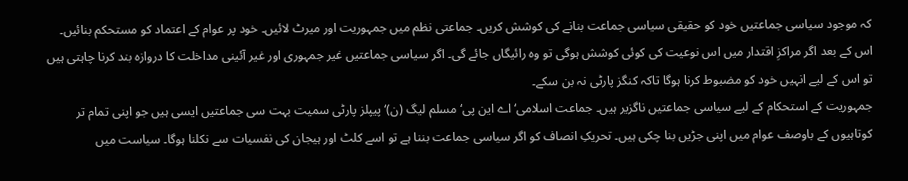کہ موجود سیاسی جماعتیں خود کو حقیقی سیاسی جماعت بنانے کی کوشش کریں۔ جماعتی نظم میں جمہوریت اور میرٹ لائیں۔ خود پر عوام کے اعتماد کو مستحکم بنائیں۔ اس کے بعد اگر مراکزِ اقتدار میں اس نوعیت کی کوئی کوشش ہوگی تو وہ رائیگاں جائے گی۔ اگر سیاسی جماعتیں غیر جمہوری اور غیر آئینی مداخلت کا دروازہ بند کرنا چاہتی ہیں تو اس کے لیے انہیں خود کو مضبوط کرنا ہوگا تاکہ کنگز پارٹی نہ بن سکے۔
جمہوریت کے استحکام کے لیے سیاسی جماعتیں ناگزیر ہیں۔ جماعت اسلامی‘ اے این پی‘ مسلم لیگ (ن)‘ پیپلز پارٹی سمیت بہت سی جماعتیں ایسی ہیں جو اپنی تمام تر کوتاہیوں کے باوصف عوام میں اپنی جڑیں بنا چکی ہیں۔ تحریکِ انصاف کو اگر سیاسی جماعت بننا ہے تو اسے کلٹ اور ہیجان کی نفسیات سے نکلنا ہوگا۔ سیاست میں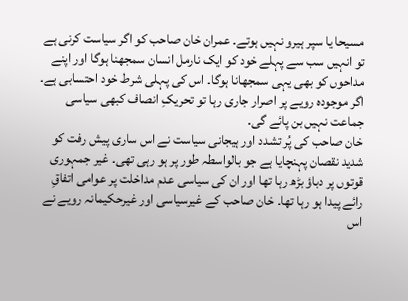مسیحا یا سپر ہیرو نہیں ہوتے۔ عمران خان صاحب کو اگر سیاست کرنی ہے تو انہیں سب سے پہلے خود کو ایک نارمل انسان سمجھنا ہوگا اور اپنے مداحوں کو بھی یہی سمجھانا ہوگا۔ اس کی پہلی شرط خود احتسابی ہے۔ اگر موجودہ رویے پر اصرار جاری رہا تو تحریکِ انصاف کبھی سیاسی جماعت نہیں بن پائے گی۔
خان صاحب کی پُر تشدد اور ہیجانی سیاست نے اس ساری پیش رفت کو شدید نقصان پہنچایا ہے جو بالواسطہ طور پر ہو رہی تھی۔ غیر جمہوری قوتوں پر دباؤ بڑھ رہا تھا اور ان کی سیاسی عدم مداخلت پر عوامی اتفاقِ رائے پیدا ہو رہا تھا۔ خان صاحب کے غیرسیاسی اور غیرحکیمانہ رویے نے اس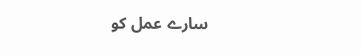سارے عمل کو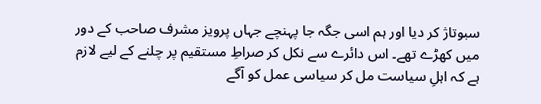سبوتاژ کر دیا اور ہم اسی جگہ جا پہنچے جہاں پرویز مشرف صاحب کے دور میں کھڑے تھے۔ اس دائرے سے نکل کر صراطِ مستقیم پر چلنے کے لیے لازم ہے کہ اہلِ سیاست مل کر سیاسی عمل کو آگے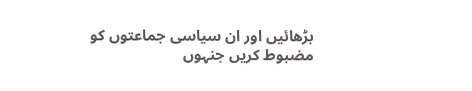بڑھائیں اور ان سیاسی جماعتوں کو مضبوط کریں جنہوں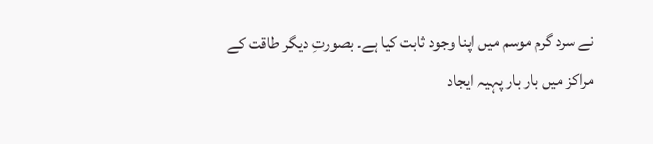نے سرد گرم موسم میں اپنا وجود ثابت کیا ہے۔ بصورتِ دیگر طاقت کے مراکز میں بار بار پہیہ ایجاد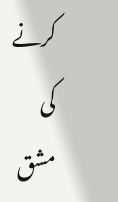کرنے کی مشق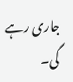جاری رہے گی۔